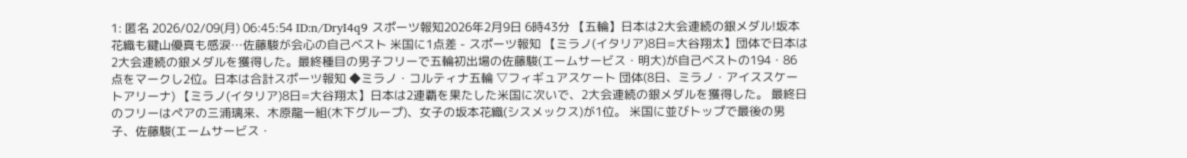1: 匿名 2026/02/09(月) 06:45:54 ID:n/DryI4q9 スポーツ報知2026年2月9日 6時43分 【五輪】日本は2大会連続の銀メダル!坂本花織も鍵山優真も感涙…佐藤駿が会心の自己ベスト 米国に1点差 - スポーツ報知 【ミラノ(イタリア)8日=大谷翔太】団体で日本は2大会連続の銀メダルを獲得した。最終種目の男子フリーで五輪初出場の佐藤駿(エームサービス・明大)が自己ベストの194・86点をマークし2位。日本は合計スポーツ報知 ◆ミラノ・コルティナ五輪 ▽フィギュアスケート 団体(8日、ミラノ・アイススケートアリーナ) 【ミラノ(イタリア)8日=大谷翔太】日本は2連覇を果たした米国に次いで、2大会連続の銀メダルを獲得した。 最終日のフリーはペアの三浦璃来、木原龍一組(木下グループ)、女子の坂本花織(シスメックス)が1位。 米国に並びトップで最後の男子、佐藤駿(エームサービス・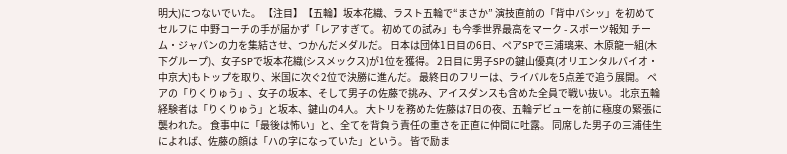明大)につないでいた。 【注目】【五輪】坂本花織、ラスト五輪で“まさか” 演技直前の「背中バシッ」を初めてセルフに 中野コーチの手が届かず「レアすぎて。 初めての試み」も今季世界最高をマーク - スポーツ報知 チーム・ジャパンの力を集結させ、つかんだメダルだ。 日本は団体1日目の6日、ペアSPで三浦璃来、木原龍一組(木下グループ)、女子SPで坂本花織(シスメックス)が1位を獲得。 2日目に男子SPの鍵山優真(オリエンタルバイオ・中京大)もトップを取り、米国に次ぐ2位で決勝に進んだ。 最終日のフリーは、ライバルを5点差で追う展開。 ペアの「りくりゅう」、女子の坂本、そして男子の佐藤で挑み、アイスダンスも含めた全員で戦い抜い。 北京五輪経験者は「りくりゅう」と坂本、鍵山の4人。 大トリを務めた佐藤は7日の夜、五輪デビューを前に極度の緊張に襲われた。 食事中に「最後は怖い」と、全てを背負う責任の重さを正直に仲間に吐露。 同席した男子の三浦佳生によれば、佐藤の顔は「ハの字になっていた」という。 皆で励ま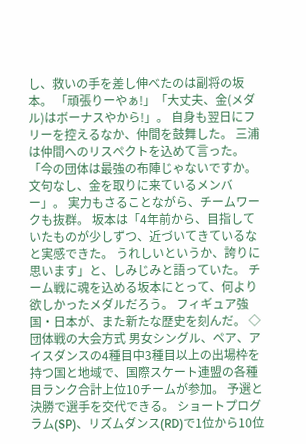し、救いの手を差し伸べたのは副将の坂本。 「頑張りーやぁ!」「大丈夫、金(メダル)はボーナスやから!」。 自身も翌日にフリーを控えるなか、仲間を鼓舞した。 三浦は仲間へのリスペクトを込めて言った。 「今の団体は最強の布陣じゃないですか。 文句なし、金を取りに来ているメンバー」。 実力もさることながら、チームワークも抜群。 坂本は「4年前から、目指していたものが少しずつ、近づいてきているなと実感できた。 うれしいというか、誇りに思います」と、しみじみと語っていた。 チーム戦に魂を込める坂本にとって、何より欲しかったメダルだろう。 フィギュア強国・日本が、また新たな歴史を刻んだ。 ◇団体戦の大会方式 男女シングル、ペア、アイスダンスの4種目中3種目以上の出場枠を持つ国と地域で、国際スケート連盟の各種目ランク合計上位10チームが参加。 予選と決勝で選手を交代できる。 ショートプログラム(SP)、リズムダンス(RD)で1位から10位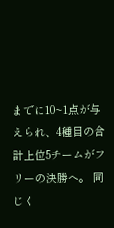までに10~1点が与えられ、4種目の合計上位5チームがフリーの決勝へ。 同じく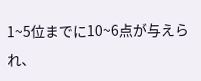1~5位までに10~6点が与えられ、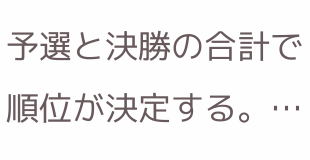予選と決勝の合計で順位が決定する。…